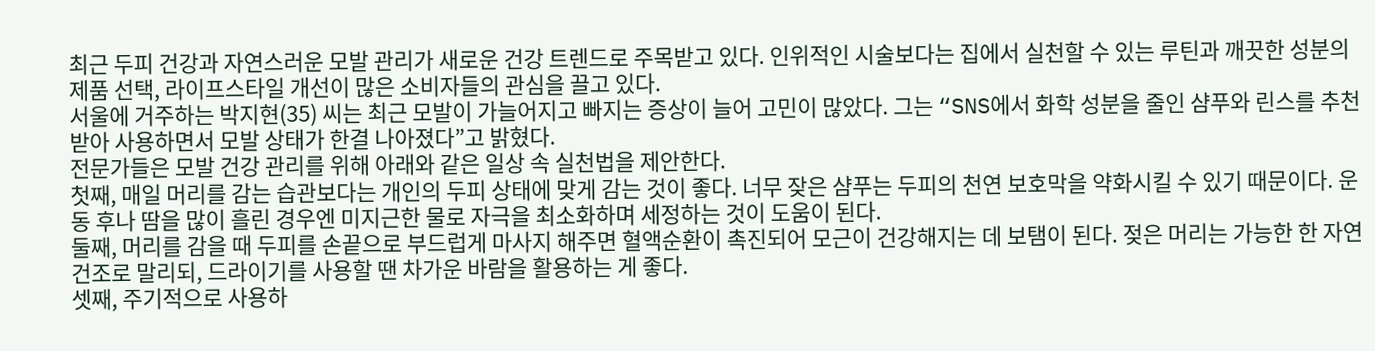최근 두피 건강과 자연스러운 모발 관리가 새로운 건강 트렌드로 주목받고 있다. 인위적인 시술보다는 집에서 실천할 수 있는 루틴과 깨끗한 성분의 제품 선택, 라이프스타일 개선이 많은 소비자들의 관심을 끌고 있다.
서울에 거주하는 박지현(35) 씨는 최근 모발이 가늘어지고 빠지는 증상이 늘어 고민이 많았다. 그는 “SNS에서 화학 성분을 줄인 샴푸와 린스를 추천받아 사용하면서 모발 상태가 한결 나아졌다”고 밝혔다.
전문가들은 모발 건강 관리를 위해 아래와 같은 일상 속 실천법을 제안한다.
첫째, 매일 머리를 감는 습관보다는 개인의 두피 상태에 맞게 감는 것이 좋다. 너무 잦은 샴푸는 두피의 천연 보호막을 약화시킬 수 있기 때문이다. 운동 후나 땀을 많이 흘린 경우엔 미지근한 물로 자극을 최소화하며 세정하는 것이 도움이 된다.
둘째, 머리를 감을 때 두피를 손끝으로 부드럽게 마사지 해주면 혈액순환이 촉진되어 모근이 건강해지는 데 보탬이 된다. 젖은 머리는 가능한 한 자연건조로 말리되, 드라이기를 사용할 땐 차가운 바람을 활용하는 게 좋다.
셋째, 주기적으로 사용하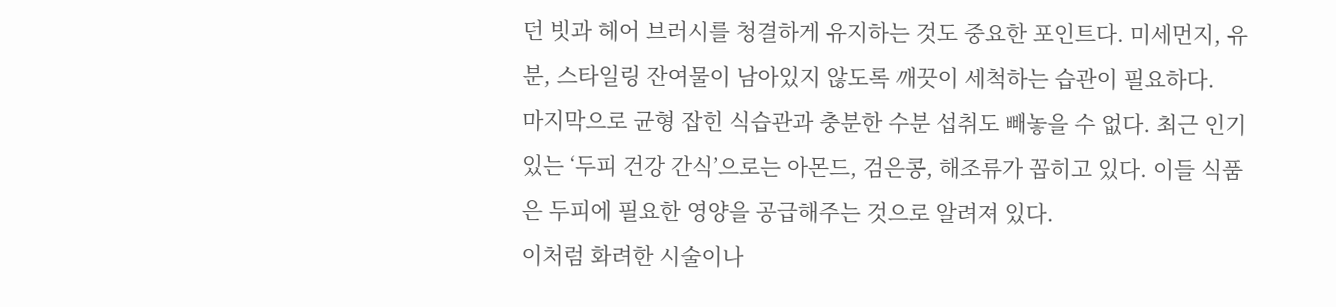던 빗과 헤어 브러시를 청결하게 유지하는 것도 중요한 포인트다. 미세먼지, 유분, 스타일링 잔여물이 남아있지 않도록 깨끗이 세척하는 습관이 필요하다.
마지막으로 균형 잡힌 식습관과 충분한 수분 섭취도 빼놓을 수 없다. 최근 인기 있는 ‘두피 건강 간식’으로는 아몬드, 검은콩, 해조류가 꼽히고 있다. 이들 식품은 두피에 필요한 영양을 공급해주는 것으로 알려져 있다.
이처럼 화려한 시술이나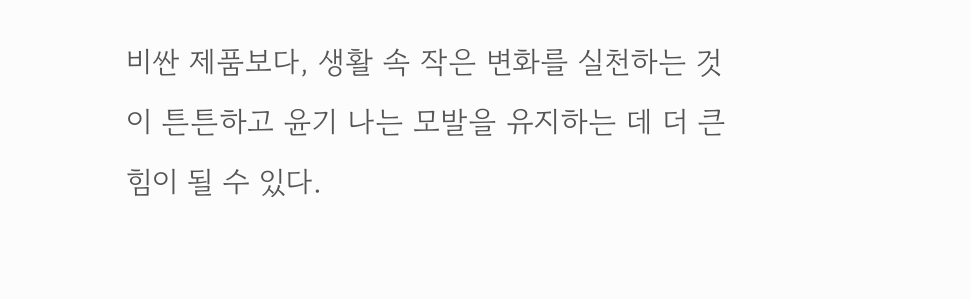비싼 제품보다, 생활 속 작은 변화를 실천하는 것이 튼튼하고 윤기 나는 모발을 유지하는 데 더 큰 힘이 될 수 있다.